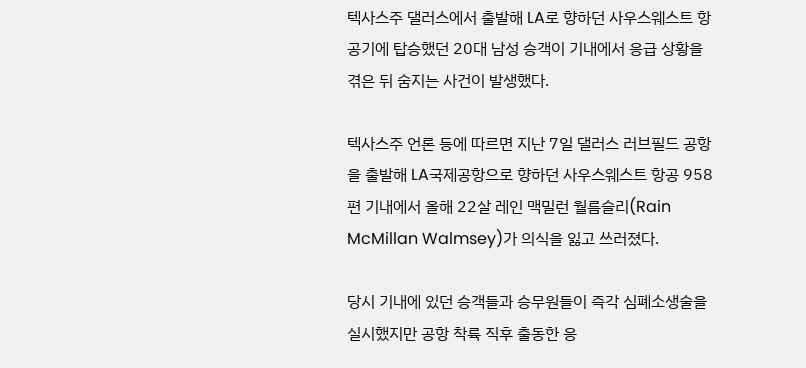텍사스주 댈러스에서 출발해 LA로 향하던 사우스웨스트 항공기에 탑승했던 20대 남성 승객이 기내에서 응급 상황을 겪은 뒤 숨지는 사건이 발생했다.

텍사스주 언론 등에 따르면 지난 7일 댈러스 러브필드 공항을 출발해 LA국제공항으로 향하던 사우스웨스트 항공 958편 기내에서 올해 22살 레인 맥밀런 월름슬리(Rain McMillan Walmsey)가 의식을 잃고 쓰러졌다.

당시 기내에 있던 승객들과 승무원들이 즉각 심폐소생술을 실시했지만 공항 착륙 직후 출동한 응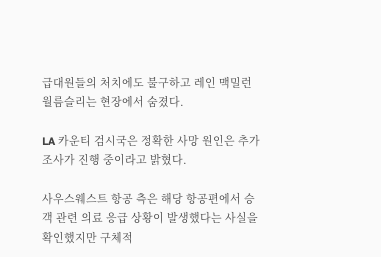급대원들의 처치에도 불구하고 레인 맥밀런 월름슬리는 현장에서 숨졌다.

LA 카운티 검시국은 정확한 사망 원인은 추가 조사가 진행 중이라고 밝혔다.

사우스웨스트 항공 측은 해당 항공편에서 승객 관련 의료 응급 상황이 발생했다는 사실을 확인했지만 구체적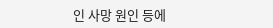인 사망 원인 등에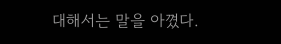대해서는 말을 아꼈다.